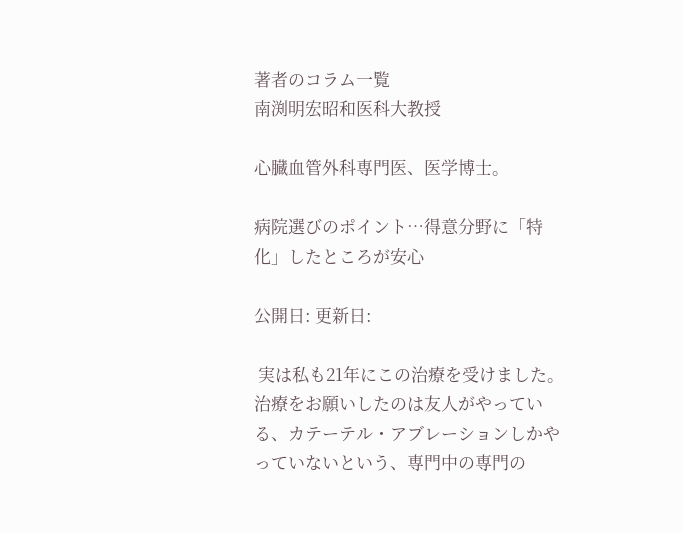著者のコラム一覧
南渕明宏昭和医科大教授

心臓血管外科専門医、医学博士。

病院選びのポイント…得意分野に「特化」したところが安心

公開日: 更新日:

 実は私も21年にこの治療を受けました。治療をお願いしたのは友人がやっている、カテーテル・アブレーションしかやっていないという、専門中の専門の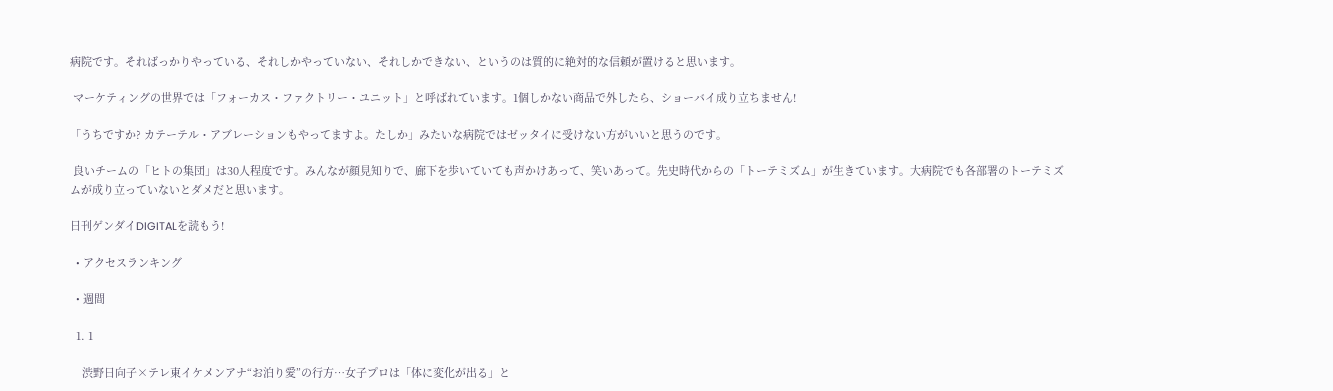病院です。そればっかりやっている、それしかやっていない、それしかできない、というのは質的に絶対的な信頼が置けると思います。

 マーケティングの世界では「フォーカス・ファクトリー・ユニット」と呼ばれています。1個しかない商品で外したら、ショーバイ成り立ちません!

「うちですか? カテーテル・アブレーションもやってますよ。たしか」みたいな病院ではゼッタイに受けない方がいいと思うのです。

 良いチームの「ヒトの集団」は30人程度です。みんなが顔見知りで、廊下を歩いていても声かけあって、笑いあって。先史時代からの「トーテミズム」が生きています。大病院でも各部署のトーテミズムが成り立っていないとダメだと思います。

日刊ゲンダイDIGITALを読もう!

  • アクセスランキング

  • 週間

  1. 1

    渋野日向子×テレ東イケメンアナ“お泊り愛”の行方…女子プロは「体に変化が出る」と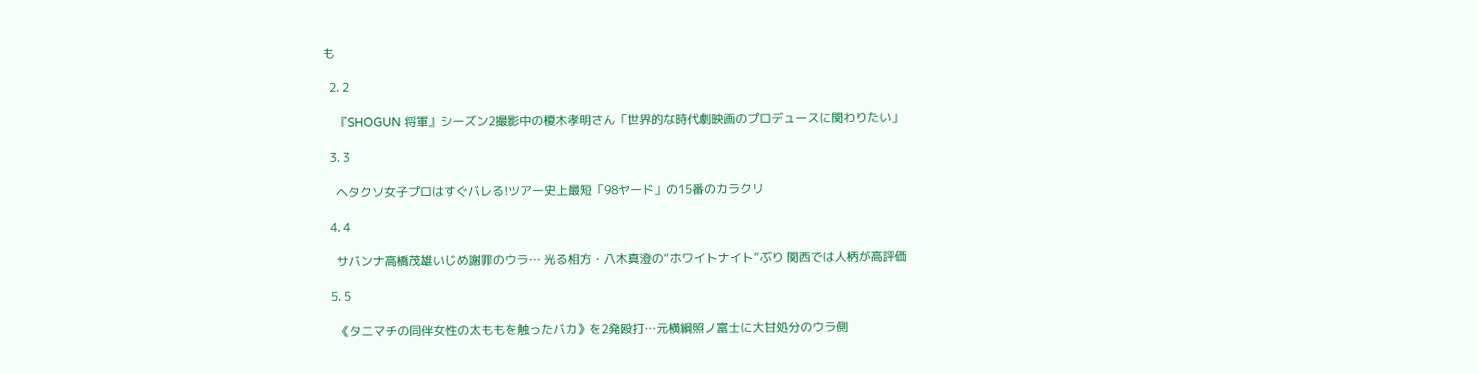も

  2. 2

    『SHOGUN 将軍』シーズン2撮影中の榎木孝明さん「世界的な時代劇映画のプロデュースに関わりたい」

  3. 3

    ヘタクソ女子プロはすぐバレる!ツアー史上最短「98ヤード」の15番のカラクリ

  4. 4

    サバンナ高橋茂雄いじめ謝罪のウラ… 光る相方・八木真澄の“ホワイトナイト”ぶり 関西では人柄が高評価

  5. 5

    《タニマチの同伴女性の太ももを触ったバカ》を2発殴打…元横綱照ノ富士に大甘処分のウラ側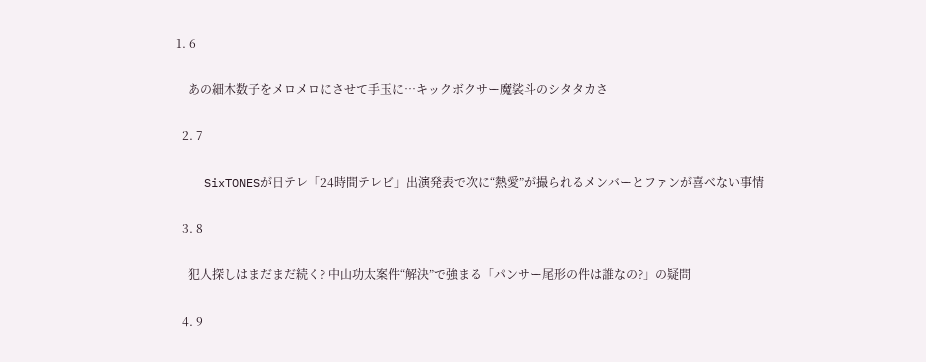1. 6

    あの細木数子をメロメロにさせて手玉に…キックボクサー魔裟斗のシタタカさ

  2. 7

    SixTONESが日テレ「24時間テレビ」出演発表で次に“熱愛”が撮られるメンバーとファンが喜べない事情

  3. 8

    犯人探しはまだまだ続く? 中山功太案件“解決”で強まる「パンサー尾形の件は誰なの?」の疑問

  4. 9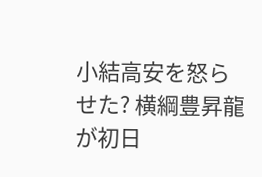小結高安を怒らせた? 横綱豊昇龍が初日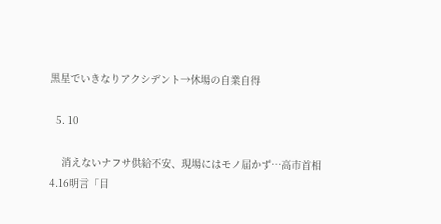黒星でいきなりアクシデント→休場の自業自得

  5. 10

    消えないナフサ供給不安、現場にはモノ届かず…高市首相4.16明言「目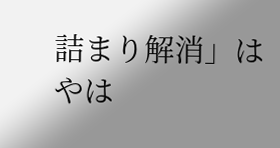詰まり解消」はやは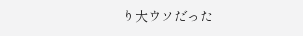り大ウソだった